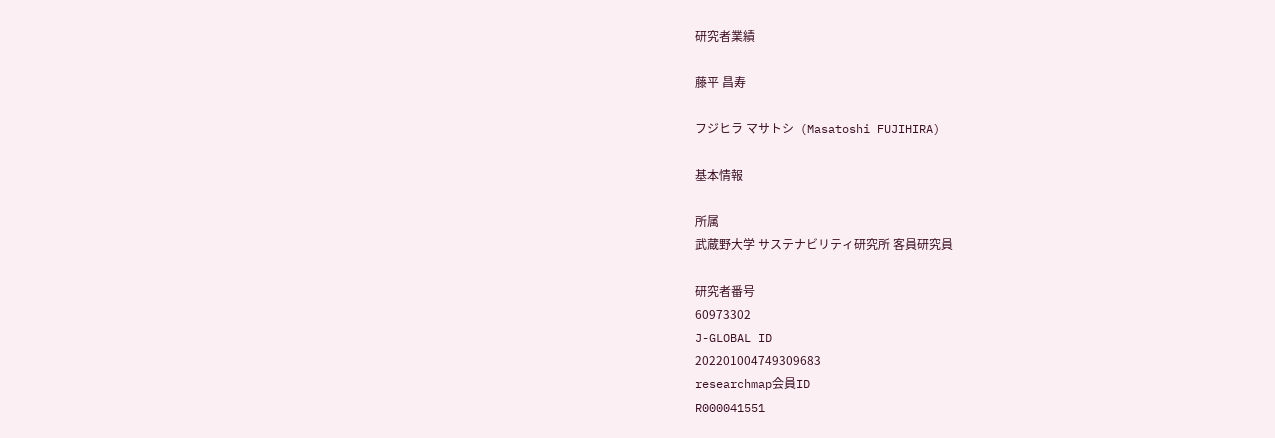研究者業績

藤平 昌寿

フジヒラ マサトシ  (Masatoshi FUJIHIRA)

基本情報

所属
武蔵野大学 サステナビリティ研究所 客員研究員

研究者番号
60973302
J-GLOBAL ID
202201004749309683
researchmap会員ID
R000041551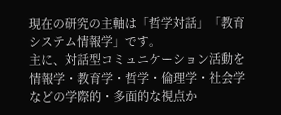現在の研究の主軸は「哲学対話」「教育システム情報学」です。
主に、対話型コミュニケーション活動を情報学・教育学・哲学・倫理学・社会学などの学際的・多面的な視点か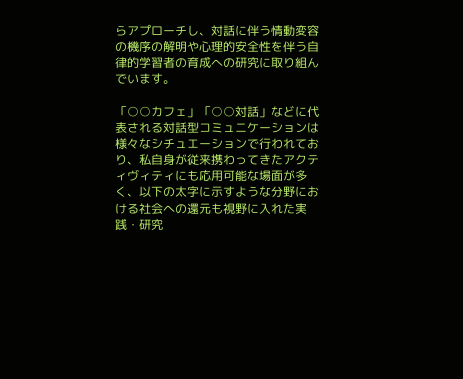らアプローチし、対話に伴う情動変容の機序の解明や心理的安全性を伴う自律的学習者の育成への研究に取り組んでいます。

「○○カフェ」「○○対話」などに代表される対話型コミュニケーションは様々なシチュエーションで行われており、私自身が従来携わってきたアクティヴィティにも応用可能な場面が多く、以下の太字に示すような分野における社会への還元も視野に入れた実践・研究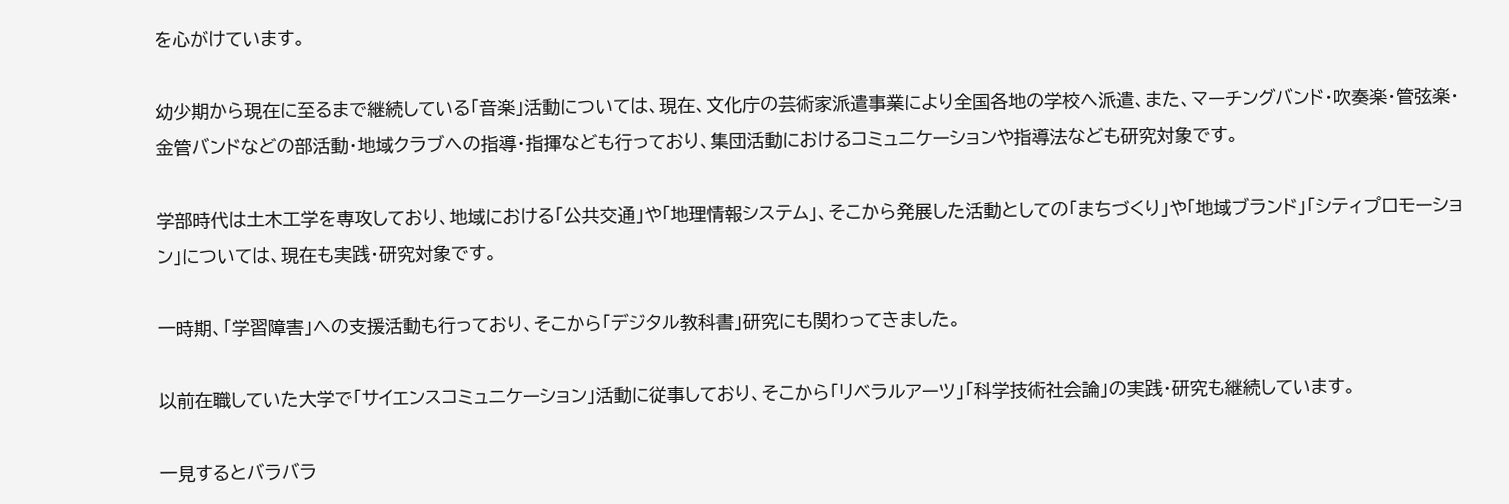を心がけています。

幼少期から現在に至るまで継続している「音楽」活動については、現在、文化庁の芸術家派遣事業により全国各地の学校へ派遣、また、マーチングバンド・吹奏楽・管弦楽・金管バンドなどの部活動・地域クラブへの指導・指揮なども行っており、集団活動におけるコミュニケーションや指導法なども研究対象です。

学部時代は土木工学を専攻しており、地域における「公共交通」や「地理情報システム」、そこから発展した活動としての「まちづくり」や「地域ブランド」「シティプロモーション」については、現在も実践・研究対象です。

一時期、「学習障害」への支援活動も行っており、そこから「デジタル教科書」研究にも関わってきました。

以前在職していた大学で「サイエンスコミュニケーション」活動に従事しており、そこから「リベラルアーツ」「科学技術社会論」の実践・研究も継続しています。

一見するとバラバラ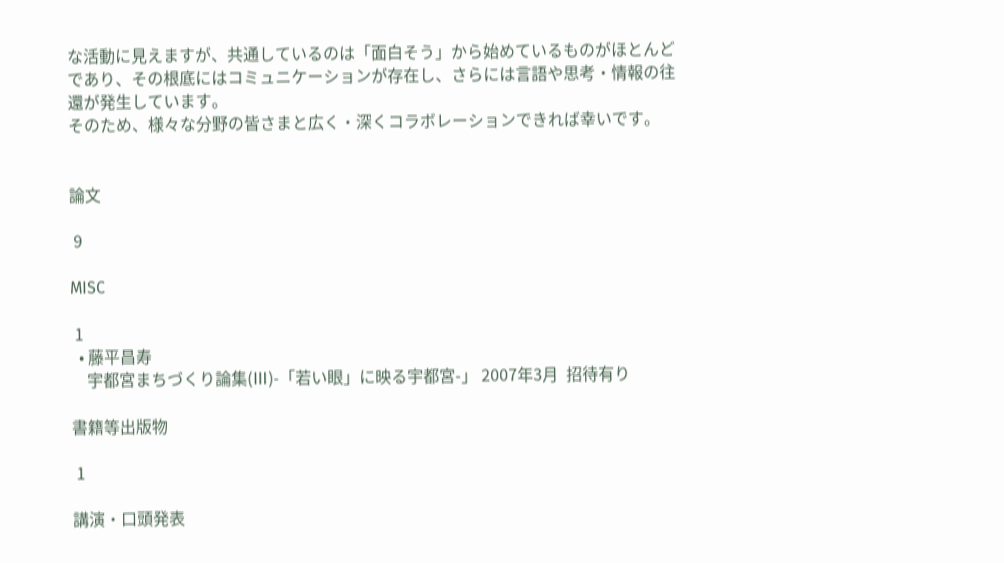な活動に見えますが、共通しているのは「面白そう」から始めているものがほとんどであり、その根底にはコミュニケーションが存在し、さらには言語や思考・情報の往還が発生しています。
そのため、様々な分野の皆さまと広く・深くコラボレーションできれば幸いです。


論文

 9

MISC

 1
  • 藤平昌寿
    宇都宮まちづくり論集(Ⅲ)-「若い眼」に映る宇都宮-」 2007年3月  招待有り

書籍等出版物

 1

講演・口頭発表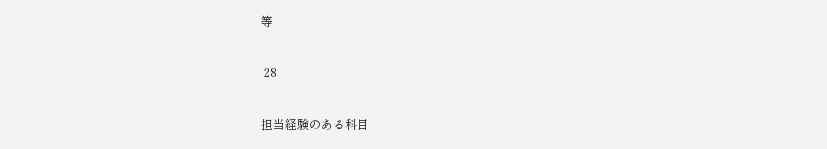等

 28

担当経験のある科目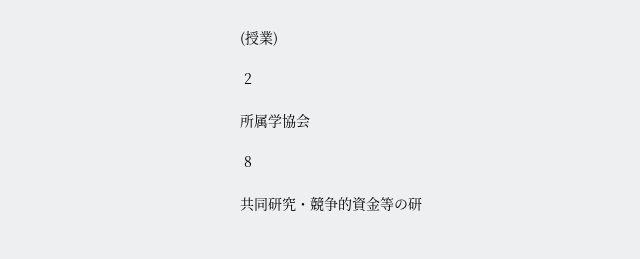(授業)

 2

所属学協会

 8

共同研究・競争的資金等の研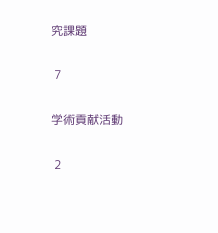究課題

 7

学術貢献活動

 2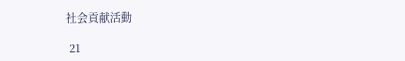社会貢献活動

 21